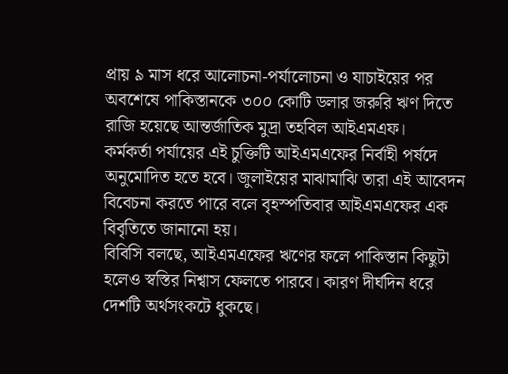প্রায় ৯ মাস ধরে আলোচনা-পর্যালোচনা ও যাচাইয়ের পর অবশেষে পাকিস্তানকে ৩০০ কোটি ডলার জরুরি ঋণ দিতে রাজি হয়েছে আন্তর্জাতিক মুদ্রা তহবিল আইএমএফ।
কর্মকর্তা পর্যায়ের এই চুক্তিটি আইএমএফের নির্বাহী পর্ষদে অনুমোদিত হতে হবে। জুলাইয়ের মাঝামাঝি তারা এই আবেদন বিবেচনা করতে পারে বলে বৃহস্পতিবার আইএমএফের এক বিবৃতিতে জানানো হয়।
বিবিসি বলছে, আইএমএফের ঋণের ফলে পাকিস্তান কিছুটা হলেও স্বস্তির নিশ্বাস ফেলতে পারবে। কারণ দীর্ঘদিন ধরে দেশটি অর্থসংকটে ধুকছে।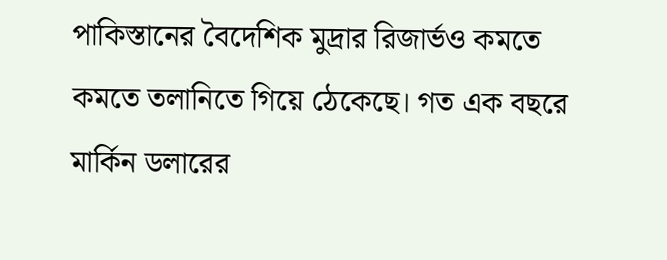পাকিস্তানের বৈদেশিক মুদ্রার রিজার্ভও কমতে কমতে তলানিতে গিয়ে ঠেকেছে। গত এক বছরে মার্কিন ডলারের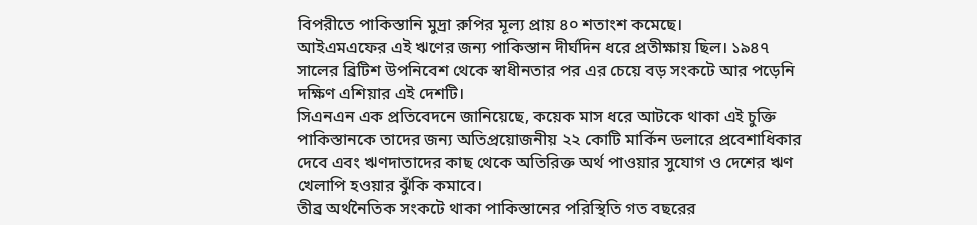বিপরীতে পাকিস্তানি মুদ্রা রুপির মূল্য প্রায় ৪০ শতাংশ কমেছে।
আইএমএফের এই ঋণের জন্য পাকিস্তান দীর্ঘদিন ধরে প্রতীক্ষায় ছিল। ১৯৪৭ সালের ব্রিটিশ উপনিবেশ থেকে স্বাধীনতার পর এর চেয়ে বড় সংকটে আর পড়েনি দক্ষিণ এশিয়ার এই দেশটি।
সিএনএন এক প্রতিবেদনে জানিয়েছে, কয়েক মাস ধরে আটকে থাকা এই চুক্তি পাকিস্তানকে তাদের জন্য অতিপ্রয়োজনীয় ২২ কোটি মার্কিন ডলারে প্রবেশাধিকার দেবে এবং ঋণদাতাদের কাছ থেকে অতিরিক্ত অর্থ পাওয়ার সুযোগ ও দেশের ঋণ খেলাপি হওয়ার ঝুঁকি কমাবে।
তীব্র অর্থনৈতিক সংকটে থাকা পাকিস্তানের পরিস্থিতি গত বছরের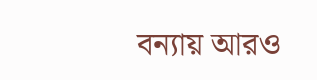বন্যায় আরও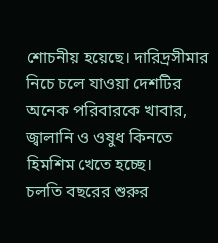শোচনীয় হয়েছে। দারিদ্রসীমার নিচে চলে যাওয়া দেশটির অনেক পরিবারকে খাবার, জ্বালানি ও ওষুধ কিনতে হিমশিম খেতে হচ্ছে।
চলতি বছরের শুরুর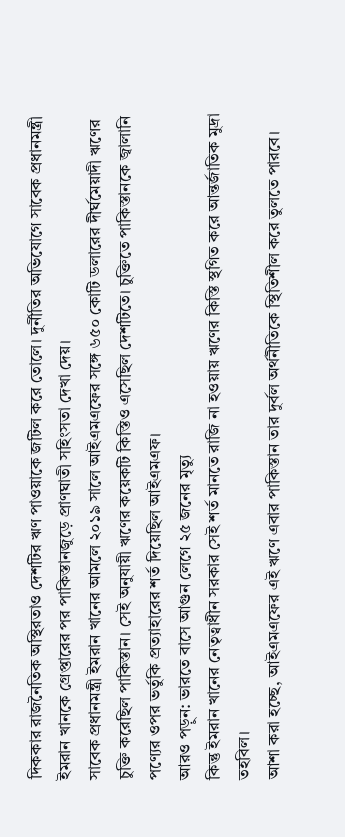দিককার রাজনৈতিক অস্থিরতাও দেশটির ঋণ পাওয়াকে জটিল করে তোলে। দুর্নীতির অভিযোগে সাবেক প্রধানমন্ত্রী ইমরান খানকে গ্রেপ্তারের পর পাকিস্তানজুড়ে প্রাণঘাতী সহিংসতা দেখা দেয়।
সাবেক প্রধানমন্ত্রী ইমরান খানের আমলে ২০১৯ সালে আইএমএফের সঙ্গে ৬৫০ কোটি ডলারের দীর্ঘমেয়াদী ঋণের চুক্তি করেছিল পাকিস্তান। সেই অনুযায়ী ঋণের কয়েকটি কিস্তিও এসেছিল দেশটিতে। চুক্তিতে পাকিস্তানকে জ্বালানি পণ্যের ওপর ভর্তুকি প্রত্যাহারের শর্ত দিয়েছিল আইএমএফ।
আরও পড়ুন: ভারতে বাসে আগুন লেগে ২৫ জনের মৃত্যু
কিন্তু ইমরান খানের নেতৃত্বাধীন সরকার সেই শর্ত মানতে রাজি না হওয়ায় ঋণের কিস্তি স্থগিত করে আন্তর্জাতিক মুদ্রা তহবিল।
আশা করা হচ্ছে, আইএমএফের এই ঋণে এবার পাকিস্তান তার দুর্বল অর্থনীতিকে স্থিতিশীল করে তুলতে পারবে।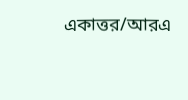একাত্তর/আরএ